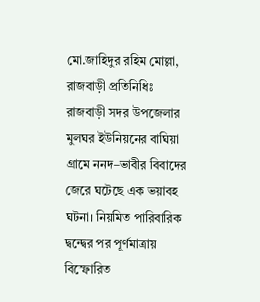মো.জাহিদুর রহিম মোল্লা, রাজবাড়ী প্রতিনিধিঃ
রাজবাড়ী সদর উপজেলার মুলঘর ইউনিয়নের বাঘিয়া গ্রামে ননদ–ভাবীর বিবাদের জেরে ঘটেছে এক ভয়াবহ ঘটনা। নিয়মিত পারিবারিক দ্বন্দ্বের পর পূর্ণমাত্রায় বিস্ফোরিত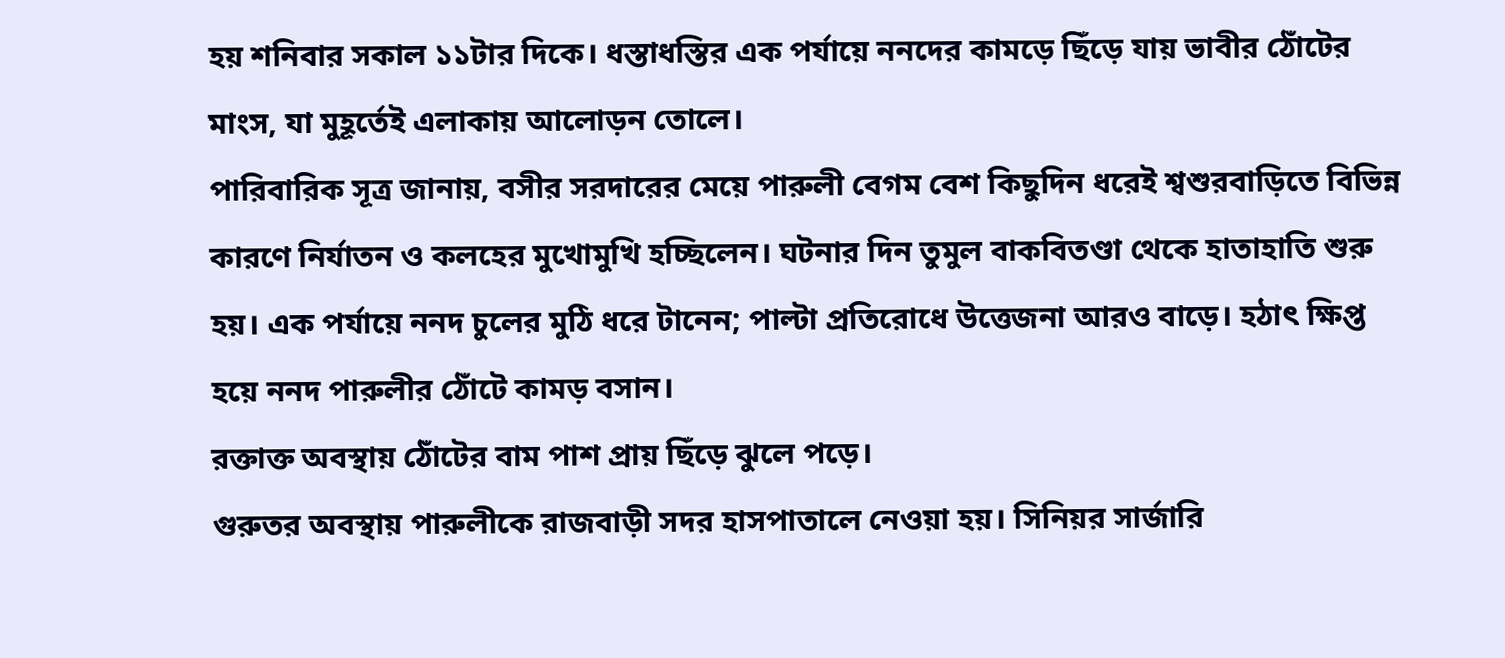হয় শনিবার সকাল ১১টার দিকে। ধস্তাধস্তির এক পর্যায়ে ননদের কামড়ে ছিঁড়ে যায় ভাবীর ঠোঁটের মাংস, যা মুহূর্তেই এলাকায় আলোড়ন তোলে।
পারিবারিক সূত্র জানায়, বসীর সরদারের মেয়ে পারুলী বেগম বেশ কিছুদিন ধরেই শ্বশুরবাড়িতে বিভিন্ন কারণে নির্যাতন ও কলহের মুখোমুখি হচ্ছিলেন। ঘটনার দিন তুমুল বাকবিতণ্ডা থেকে হাতাহাতি শুরু হয়। এক পর্যায়ে ননদ চুলের মুঠি ধরে টানেন; পাল্টা প্রতিরোধে উত্তেজনা আরও বাড়ে। হঠাৎ ক্ষিপ্ত হয়ে ননদ পারুলীর ঠোঁটে কামড় বসান।
রক্তাক্ত অবস্থায় ঠোঁটের বাম পাশ প্রায় ছিঁড়ে ঝুলে পড়ে।
গুরুতর অবস্থায় পারুলীকে রাজবাড়ী সদর হাসপাতালে নেওয়া হয়। সিনিয়র সার্জারি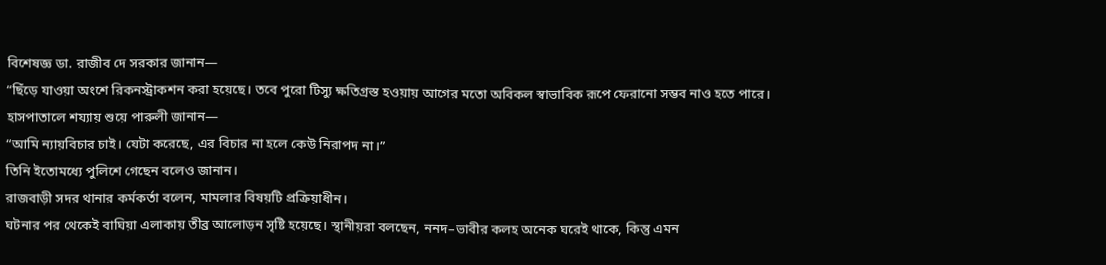বিশেষজ্ঞ ডা. রাজীব দে সরকার জানান—
“ছিঁড়ে যাওয়া অংশে রিকনস্ট্রাকশন করা হয়েছে। তবে পুরো টিস্যু ক্ষতিগ্রস্ত হওয়ায় আগের মতো অবিকল স্বাভাবিক রূপে ফেরানো সম্ভব নাও হতে পারে।
হাসপাতালে শয্যায় শুয়ে পারুলী জানান—
“আমি ন্যায়বিচার চাই। যেটা করেছে, এর বিচার না হলে কেউ নিরাপদ না।”
তিনি ইতোমধ্যে পুলিশে গেছেন বলেও জানান।
রাজবাড়ী সদর থানার কর্মকর্তা বলেন, মামলার বিষয়টি প্রক্রিয়াধীন।
ঘটনার পর থেকেই বাঘিয়া এলাকায় তীব্র আলোড়ন সৃষ্টি হয়েছে। স্থানীয়রা বলছেন, ননদ–ভাবীর কলহ অনেক ঘরেই থাকে, কিন্তু এমন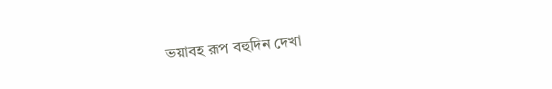ভয়াবহ রূপ বহুদিন দেখা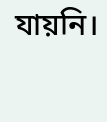যায়নি।